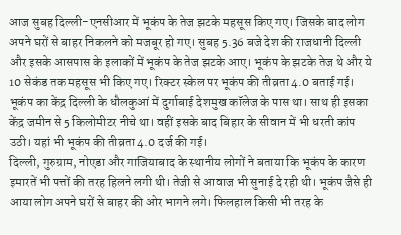आज सुबह दिल्ली-एनसीआर में भूकंप के तेज झटके महसूस किए गए। जिसके बाद लोग अपने घरों से बाहर निकलने को मजबूर हो गए। सुबह 5.36 बजे देश की राजधानी दिल्ली और इसके आसपास के इलाकों में भूकंप के तेज झटके आए। भूकंप के झटके तेज थे और ये 10 सेकंड तक महसूस भी किए गए। रिक्टर स्केल पर भूकंप की तीव्रता 4.0 बताई गई। भूकंप का केंद्र दिल्ली के धौलकुआं में दुर्गाबाई देशमुख कॉलेज के पास था। साथ ही इसका केंद्र जमीन से 5 किलोमीटर नीचे था। वहीं इसके बाद बिहार के सीवान में भी धरती कांप उठी। यहां भी भूकंप की तीव्रता 4.0 दर्ज की गई।
दिल्ली, गुरुग्राम, नोएडा और गाजियाबाद के स्थानीय लोगों ने बताया कि भूकंप के कारण इमारतें भी पत्तों की तरह हिलने लगी थी। तेजी से आवाज भी सुनाई दे रही थी। भूकंप जैसे ही आया लोग अपने घरों से बाहर की ओर भागने लगे। फिलहाल किसी भी तरह के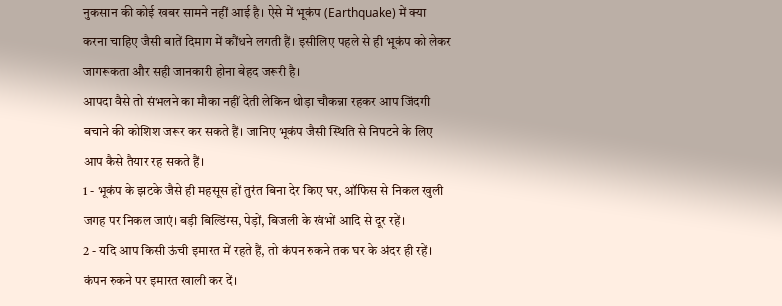नुकसान की कोई खबर सामने नहीं आई है। ऐसे में भूकंप (Earthquake) में क्या करना चाहिए जैसी बातें दिमाग में कौंधने लगती हैं। इसीलिए पहले से ही भूकंप को लेकर जागरूकता और सही जानकारी होना बेहद जरूरी है।
आपदा वैसे तो संभलने का मौका नहीं देती लेकिन थोड़ा चौकन्ना रहकर आप जिंदगी बचाने की कोशिश जरूर कर सकते हैं। जानिए भूकंप जैसी स्थिति से निपटने के लिए आप कैसे तैयार रह सकते हैं।
1 - भूकंप के झटके जैसे ही महसूस हों तुरंत बिना देर किए घर, ऑफिस से निकल खुली जगह पर निकल जाएं। बड़ी बिल्डिंग्स, पेड़ों, बिजली के खंभों आदि से दूर रहें।
2 - यदि आप किसी ऊंची इमारत में रहते हैं, तो कंपन रुकने तक घर के अंदर ही रहें। कंपन रुकने पर इमारत खाली कर दें।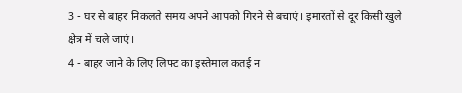3 - घर से बाहर निकलते समय अपने आपको गिरने से बचाएं। इमारतों से दूर किसी खुले क्षेत्र में चले जाएं।
4 - बाहर जाने के लिए लिफ्ट का इस्तेमाल कतई न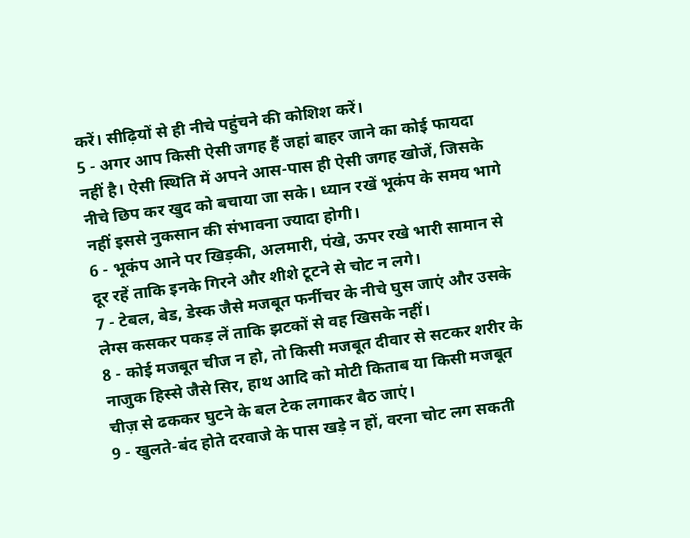करें। सीढ़ियों से ही नीचे पहुंचने की कोशिश करें।
5 - अगर आप किसी ऐसी जगह हैं जहां बाहर जाने का कोई फायदा नहीं है। ऐसी स्थिति में अपने आस-पास ही ऐसी जगह खोजें, जिसके नीचे छिप कर खुद को बचाया जा सके। ध्यान रखें भूकंप के समय भागे नहीं इससे नुकसान की संभावना ज्यादा होगी।
6 - भूकंप आने पर खिड़की, अलमारी, पंखे, ऊपर रखे भारी सामान से दूर रहें ताकि इनके गिरने और शीशे टूटने से चोट न लगे।
7 - टेबल, बेड, डेस्क जैसे मजबूत फर्नीचर के नीचे घुस जाएं और उसके लेग्स कसकर पकड़ लें ताकि झटकों से वह खिसके नहीं।
8 - कोई मजबूत चीज न हो, तो किसी मजबूत दीवार से सटकर शरीर के नाजुक हिस्से जैसे सिर, हाथ आदि को मोटी किताब या किसी मजबूत चीज़ से ढककर घुटने के बल टेक लगाकर बैठ जाएं।
9 - खुलते-बंद होते दरवाजे के पास खड़े न हों, वरना चोट लग सकती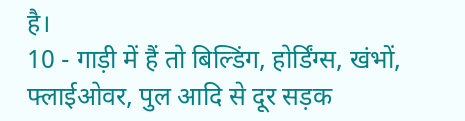है।
10 - गाड़ी में हैं तो बिल्डिंग, होर्डिंग्स, खंभों, फ्लाईओवर, पुल आदि से दूर सड़क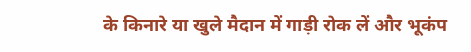के किनारे या खुले मैदान में गाड़ी रोक लें और भूकंप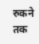रुकने तक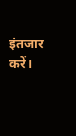इंतजार करें।